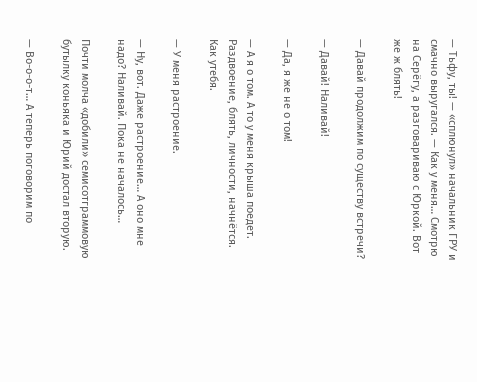— Тьфу, ты! — «сплюнул» начальник ГРУ и смачно выругался. — Как у меня… Смотрю на Серёгу, а разговариваю с Юркой. Вот же ж блять!

— Давай продолжим по существу встречи?

— Давай! Наливай!

— Да, я же не о том!

— А я о том. А то у меня крыша поедет. Раздвоение, блять, личности, начнётся. Как утебя.

— У меня растроение.

— Ну, вот. Даже растроение… А оно мне надо? Наливай. Пока не началось…

Почти молча «добили» семисотграммовую бутылку коньяка и Юрий достал вторую.

— Во-о-о-т… А теперь поговорим по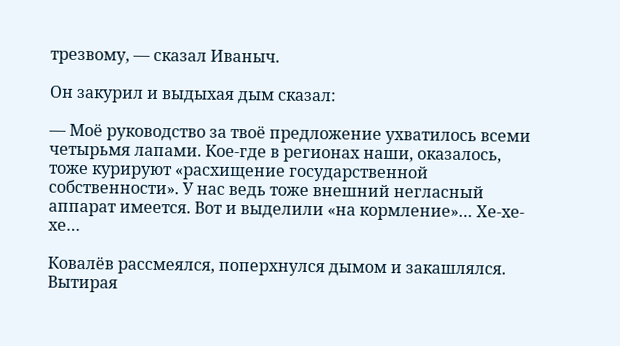трезвому, — сказал Иваныч.

Он закурил и выдыхая дым сказал:

— Моё руководство за твоё предложение ухватилось всеми четырьмя лапами. Кое-где в регионах наши, оказалось, тоже курируют «расхищение государственной собственности». У нас ведь тоже внешний негласный аппарат имеется. Вот и выделили «на кормление»… Хе-хе-хе…

Ковалёв рассмеялся, поперхнулся дымом и закашлялся. Вытирая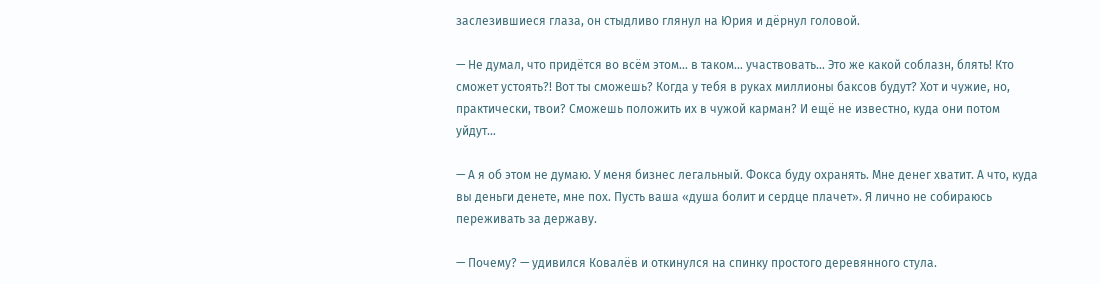заслезившиеся глаза, он стыдливо глянул на Юрия и дёрнул головой.

— Не думал, что придётся во всём этом… в таком… участвовать… Это же какой соблазн, блять! Кто сможет устоять?! Вот ты сможешь? Когда у тебя в руках миллионы баксов будут? Хот и чужие, но, практически, твои? Сможешь положить их в чужой карман? И ещё не известно, куда они потом уйдут…

— А я об этом не думаю. У меня бизнес легальный. Фокса буду охранять. Мне денег хватит. А что, куда вы деньги денете, мне пох. Пусть ваша «душа болит и сердце плачет». Я лично не собираюсь переживать за державу.

— Почему? — удивился Ковалёв и откинулся на спинку простого деревянного стула.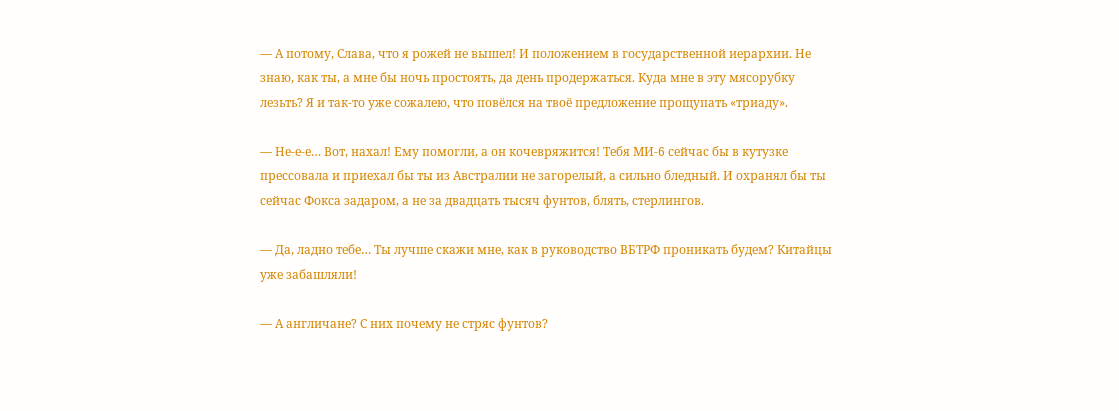— А потому, Слава, что я рожей не вышел! И положением в государственной иерархии. Не знаю, как ты, а мне бы ночь простоять, да день продержаться. Куда мне в эту мясорубку лезьть? Я и так-то уже сожалею, что повёлся на твоё предложение прощупать «триаду».

— Не-е-е… Вот, нахал! Ему помогли, а он кочевряжится! Тебя МИ-6 сейчас бы в кутузке прессовала и приехал бы ты из Австралии не загорелый, а сильно бледный. И охранял бы ты сейчас Фокса задаром, а не за двадцать тысяч фунтов, блять, стерлингов.

— Да, ладно тебе… Ты лучше скажи мне, как в руководство ВБТРФ проникать будем? Китайцы уже забашляли!

— А англичане? С них почему не стряс фунтов?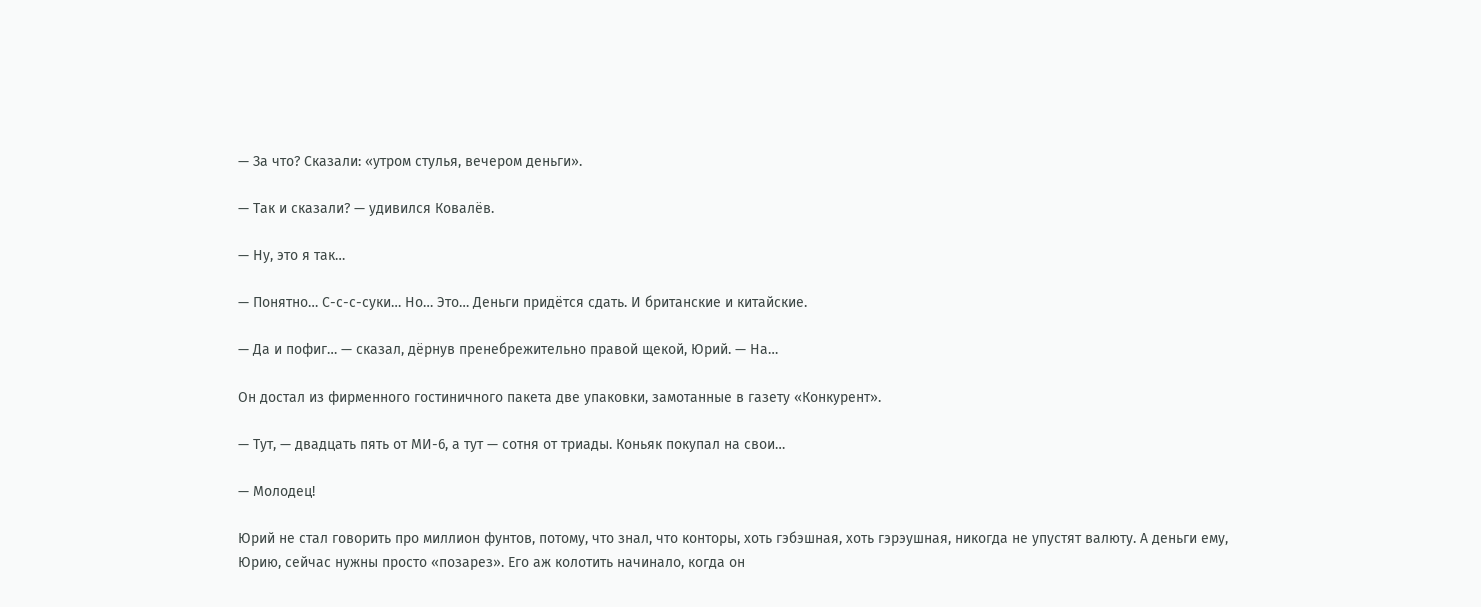— За что? Сказали: «утром стулья, вечером деньги».

— Так и сказали? — удивился Ковалёв.

— Ну, это я так…

— Понятно… С-с-с-суки… Но… Это… Деньги придётся сдать. И британские и китайские.

— Да и пофиг… — сказал, дёрнув пренебрежительно правой щекой, Юрий. — На…

Он достал из фирменного гостиничного пакета две упаковки, замотанные в газету «Конкурент».

— Тут, — двадцать пять от МИ-6, а тут — сотня от триады. Коньяк покупал на свои…

— Молодец!

Юрий не стал говорить про миллион фунтов, потому, что знал, что конторы, хоть гэбэшная, хоть гэрэушная, никогда не упустят валюту. А деньги ему, Юрию, сейчас нужны просто «позарез». Его аж колотить начинало, когда он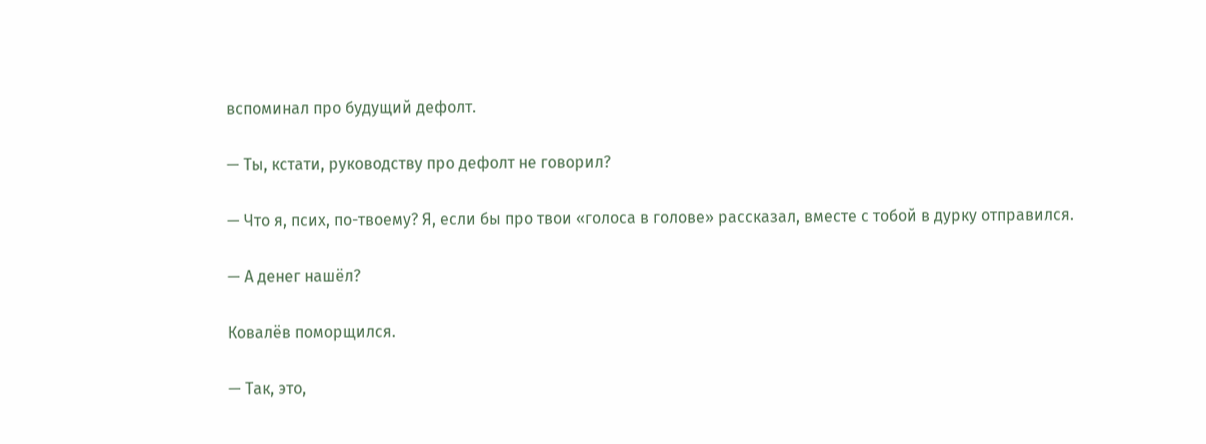вспоминал про будущий дефолт.

— Ты, кстати, руководству про дефолт не говорил?

— Что я, псих, по-твоему? Я, если бы про твои «голоса в голове» рассказал, вместе с тобой в дурку отправился.

— А денег нашёл?

Ковалёв поморщился.

— Так, это,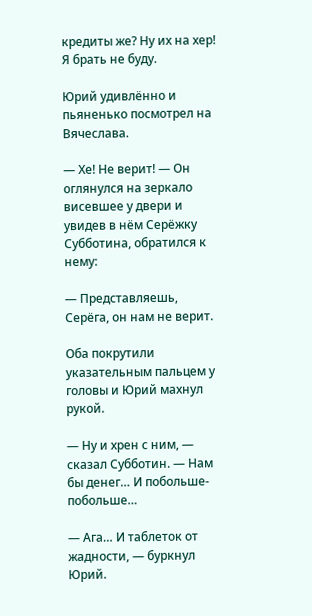кредиты же? Ну их на хер! Я брать не буду.

Юрий удивлённо и пьяненько посмотрел на Вячеслава.

— Хе! Не верит! — Он оглянулся на зеркало висевшее у двери и увидев в нём Серёжку Субботина, обратился к нему:

— Представляешь, Серёга, он нам не верит.

Оба покрутили указательным пальцем у головы и Юрий махнул рукой.

— Ну и хрен с ним, — сказал Субботин. — Нам бы денег… И побольше-побольше…

— Ага… И таблеток от жадности, — буркнул Юрий.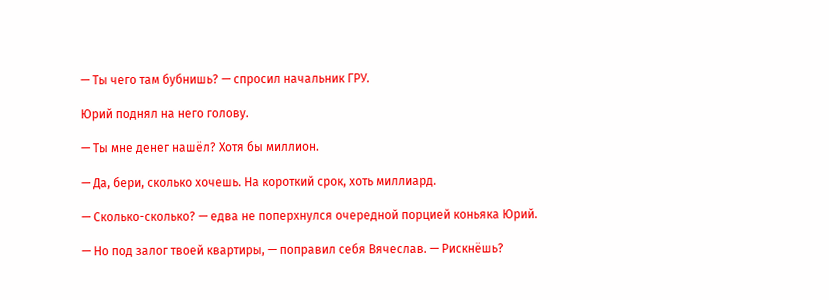— Ты чего там бубнишь? — спросил начальник ГРУ.

Юрий поднял на него голову.

— Ты мне денег нашёл? Хотя бы миллион.

— Да, бери, сколько хочешь. На короткий срок, хоть миллиард.

— Сколько-сколько? — едва не поперхнулся очередной порцией коньяка Юрий.

— Но под залог твоей квартиры, — поправил себя Вячеслав. — Рискнёшь?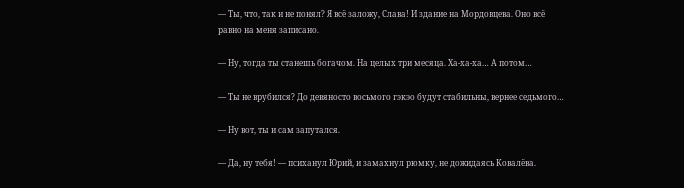— Ты, что, так и не понял? Я всё заложу, Слава! И здание на Мордовцева. Оно всё равно на меня записано.

— Ну, тогда ты станешь богачом. На целых три месяца. Ха-ха-ха… А потом…

— Ты не врубился? До девяносто восьмого гэкэо будут стабильны, вернее седьмого…

— Ну вот, ты и сам запутался.

— Да, ну тебя! — психанул Юрий, и замахнул рюмку, не дожидаясь Ковалёва.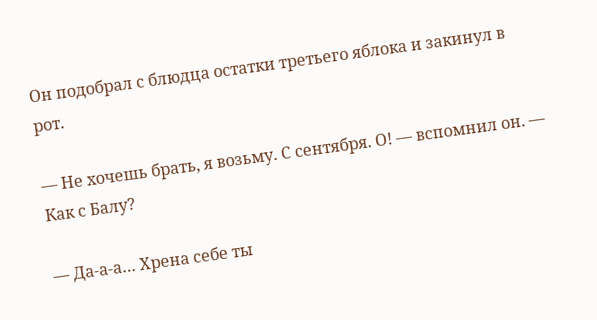Он подобрал с блюдца остатки третьего яблока и закинул в рот.

— Не хочешь брать, я возьму. С сентября. О! — вспомнил он. — Как с Балу?

— Да-а-а… Хрена себе ты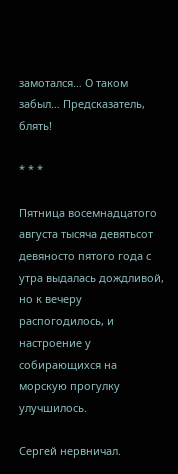замотался… О таком забыл… Предсказатель, блять!

* * *

Пятница восемнадцатого августа тысяча девятьсот девяносто пятого года с утра выдалась дождливой, но к вечеру распогодилось, и настроение у собирающихся на морскую прогулку улучшилось.

Сергей нервничал.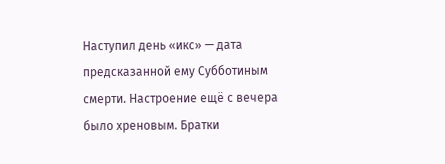Наступил день «икс» — дата предсказанной ему Субботиным смерти. Настроение ещё с вечера было хреновым. Братки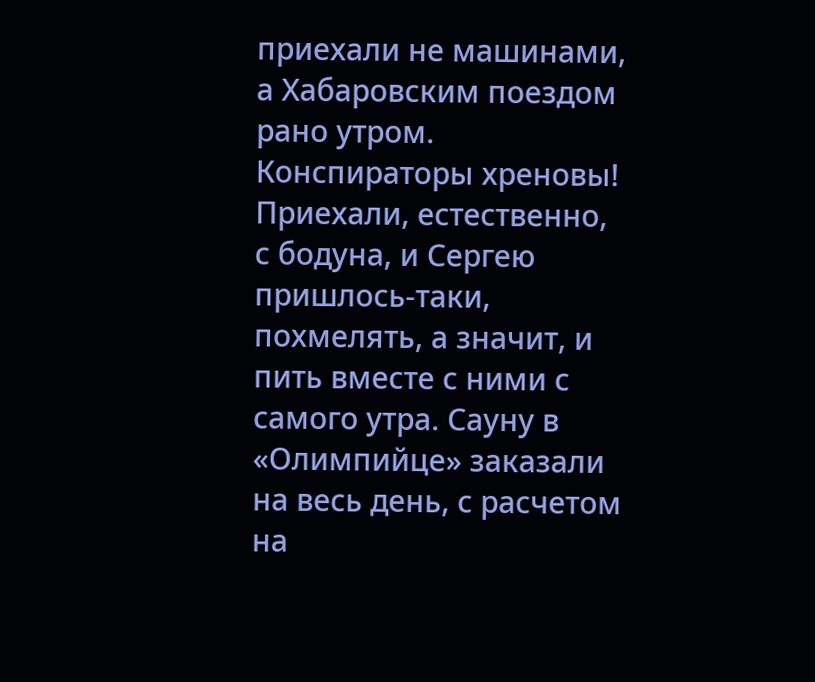приехали не машинами, а Хабаровским поездом рано утром. Конспираторы хреновы! Приехали, естественно, с бодуна, и Сергею пришлось-таки, похмелять, а значит, и пить вместе с ними с самого утра. Сауну в «Олимпийце» заказали на весь день, с расчетом на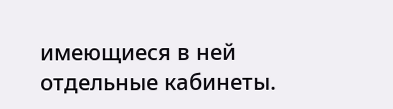имеющиеся в ней отдельные кабинеты.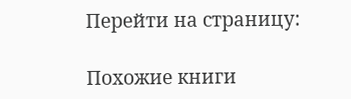Перейти на страницу:

Похожие книги